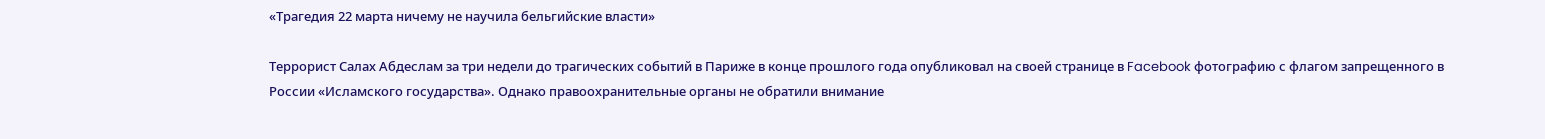«Трагедия 22 марта ничему не научила бельгийские власти»

Террорист Салах Абдеслам за три недели до трагических событий в Париже в конце прошлого года опубликовал на своей странице в Facebook фотографию с флагом запрещенного в России «Исламского государства». Однако правоохранительные органы не обратили внимание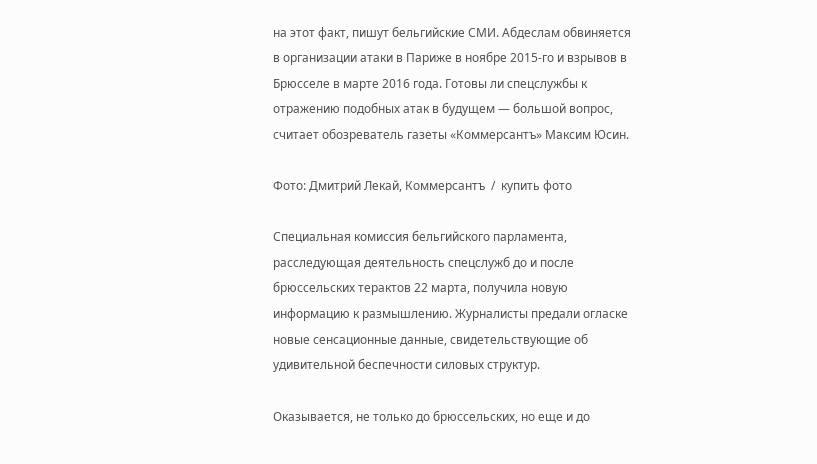на этот факт, пишут бельгийские СМИ. Абдеслам обвиняется в организации атаки в Париже в ноябре 2015-го и взрывов в Брюсселе в марте 2016 года. Готовы ли спецслужбы к отражению подобных атак в будущем — большой вопрос, считает обозреватель газеты «Коммерсантъ» Максим Юсин.

Фото: Дмитрий Лекай, Коммерсантъ  /  купить фото

Специальная комиссия бельгийского парламента, расследующая деятельность спецслужб до и после брюссельских терактов 22 марта, получила новую информацию к размышлению. Журналисты предали огласке новые сенсационные данные, свидетельствующие об удивительной беспечности силовых структур.

Оказывается, не только до брюссельских, но еще и до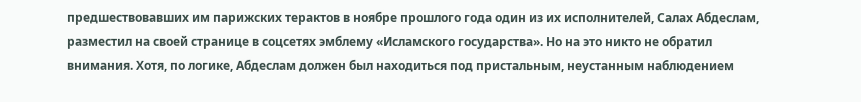предшествовавших им парижских терактов в ноябре прошлого года один из их исполнителей, Салах Абдеслам, разместил на своей странице в соцсетях эмблему «Исламского государства». Но на это никто не обратил внимания. Хотя, по логике, Абдеслам должен был находиться под пристальным, неустанным наблюдением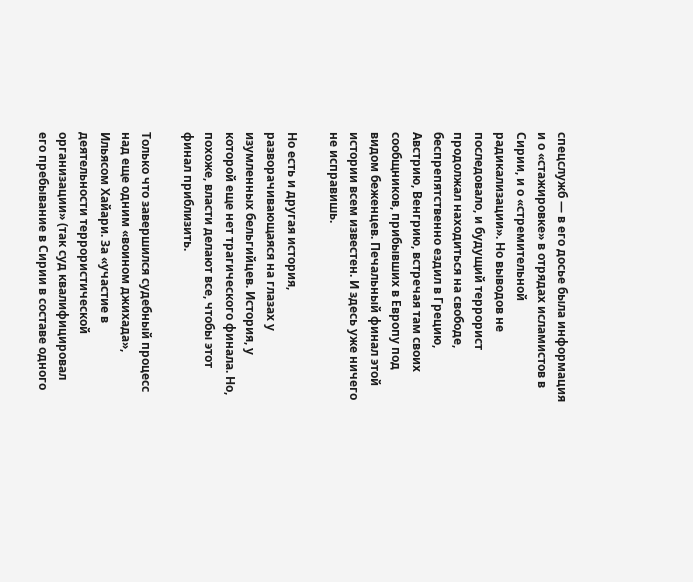спецслужб — в его досье была информация и о «стажировке» в отрядах исламистов в Сирии, и о «стремительной радикализации». Но выводов не последовало, и будущий террорист продолжал находиться на свободе, беспрепятственно ездил в Грецию, Австрию, Венгрию, встречая там своих сообщников, прибывших в Европу под видом беженцев. Печальный финал этой истории всем известен. И здесь уже ничего не исправишь.

Но есть и другая история, разворачивающаяся на глазах у изумленных бельгийцев. История, у которой еще нет трагического финала. Но, похоже, власти делают все, чтобы этот финал приблизить.

Только что завершился судебный процесс над еще одним «воином джихада», Ильясом Хайари. За «участие в деятельности террористической организации» (так суд квалифицировал его пребывание в Сирии в составе одного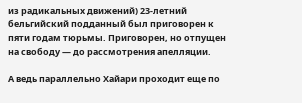из радикальных движений) 23-летний бельгийский подданный был приговорен к пяти годам тюрьмы. Приговорен, но отпущен на свободу — до рассмотрения апелляции.

А ведь параллельно Хайари проходит еще по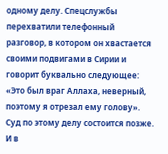одному делу. Спецслужбы перехватили телефонный разговор, в котором он хвастается своими подвигами в Сирии и говорит буквально следующее: «Это был враг Аллаха, неверный, поэтому я отрезал ему голову». Суд по этому делу состоится позже. И в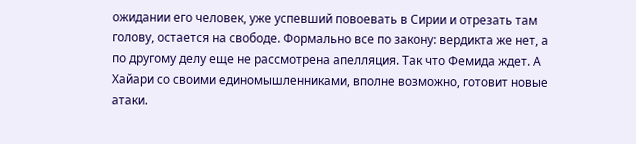ожидании его человек, уже успевший повоевать в Сирии и отрезать там голову, остается на свободе. Формально все по закону: вердикта же нет, а по другому делу еще не рассмотрена апелляция. Так что Фемида ждет. А Хайари со своими единомышленниками, вполне возможно, готовит новые атаки.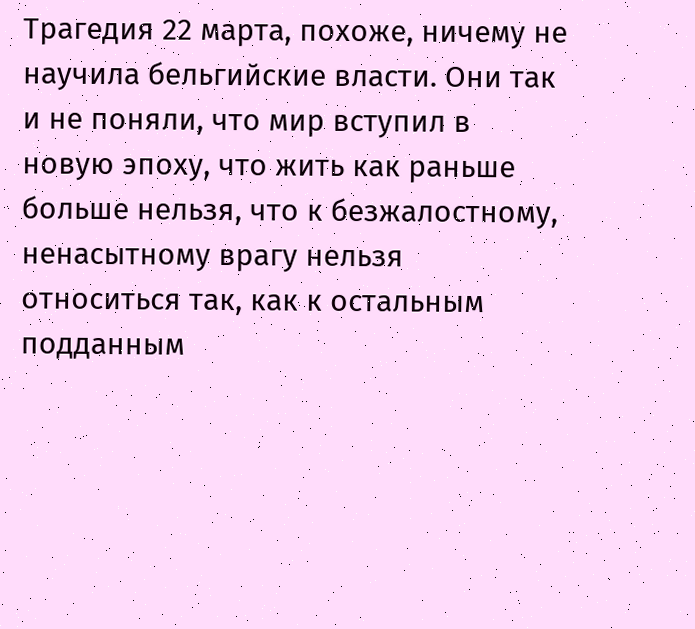Трагедия 22 марта, похоже, ничему не научила бельгийские власти. Они так и не поняли, что мир вступил в новую эпоху, что жить как раньше больше нельзя, что к безжалостному, ненасытному врагу нельзя относиться так, как к остальным подданным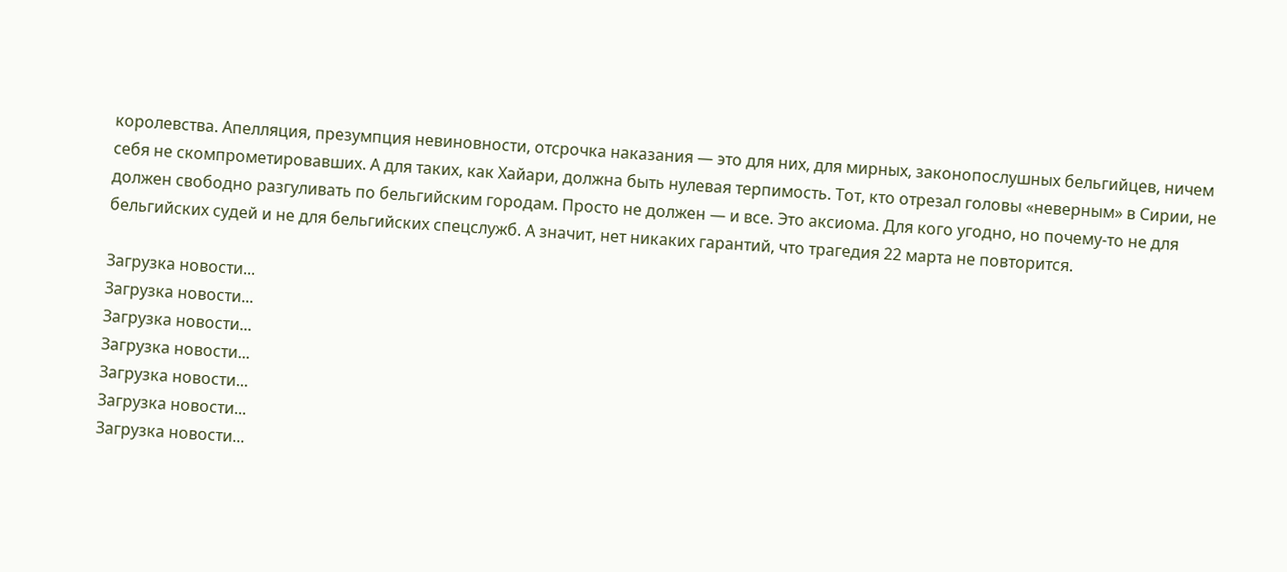королевства. Апелляция, презумпция невиновности, отсрочка наказания — это для них, для мирных, законопослушных бельгийцев, ничем себя не скомпрометировавших. А для таких, как Хайари, должна быть нулевая терпимость. Тот, кто отрезал головы «неверным» в Сирии, не должен свободно разгуливать по бельгийским городам. Просто не должен — и все. Это аксиома. Для кого угодно, но почему-то не для бельгийских судей и не для бельгийских спецслужб. А значит, нет никаких гарантий, что трагедия 22 марта не повторится.

Загрузка новости...
Загрузка новости...
Загрузка новости...
Загрузка новости...
Загрузка новости...
Загрузка новости...
Загрузка новости...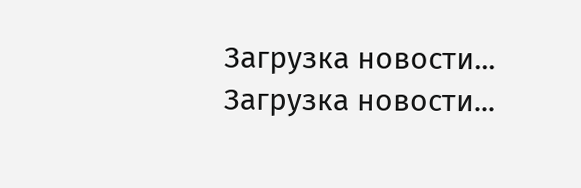Загрузка новости...
Загрузка новости...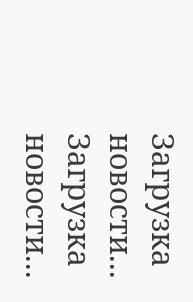Загрузка новости...
Загрузка новости...